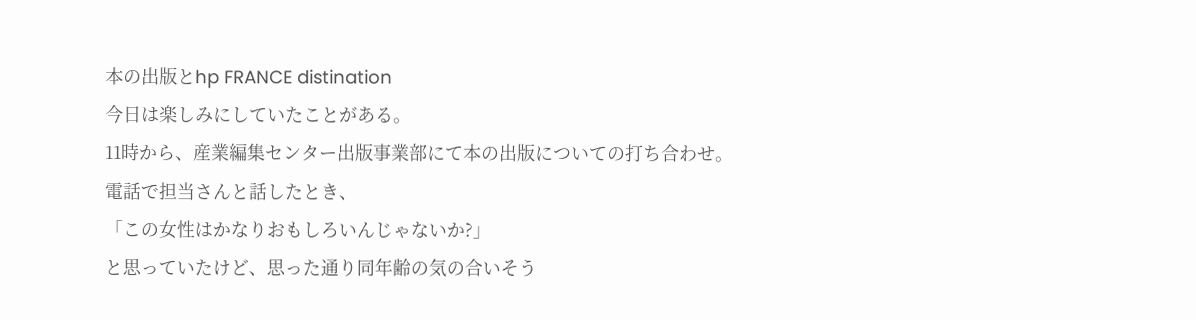本の出版とhp FRANCE distination
今日は楽しみにしていたことがある。
11時から、産業編集センター出版事業部にて本の出版についての打ち合わせ。
電話で担当さんと話したとき、
「この女性はかなりおもしろいんじゃないか?」
と思っていたけど、思った通り同年齢の気の合いそう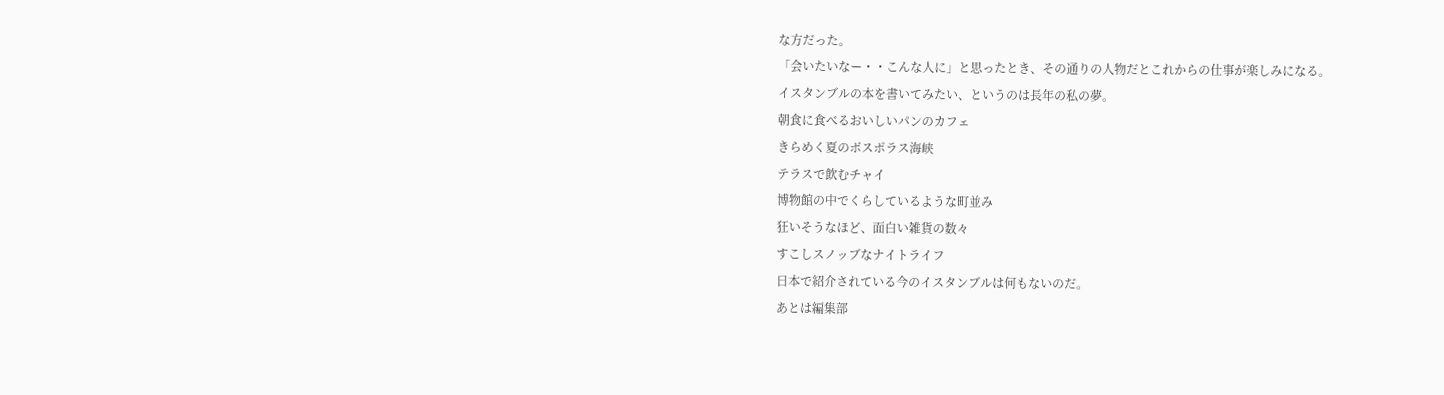な方だった。
「会いたいなー・・こんな人に」と思ったとき、その通りの人物だとこれからの仕事が楽しみになる。
イスタンブルの本を書いてみたい、というのは長年の私の夢。
朝食に食べるおいしいパンのカフェ
きらめく夏のボスポラス海峡
テラスで飲むチャイ
博物館の中でくらしているような町並み
狂いそうなほど、面白い雑貨の数々
すこしスノッブなナイトライフ
日本で紹介されている今のイスタンブルは何もないのだ。
あとは編集部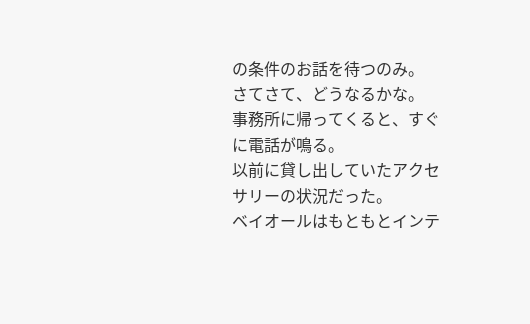の条件のお話を待つのみ。
さてさて、どうなるかな。
事務所に帰ってくると、すぐに電話が鳴る。
以前に貸し出していたアクセサリーの状況だった。
ベイオールはもともとインテ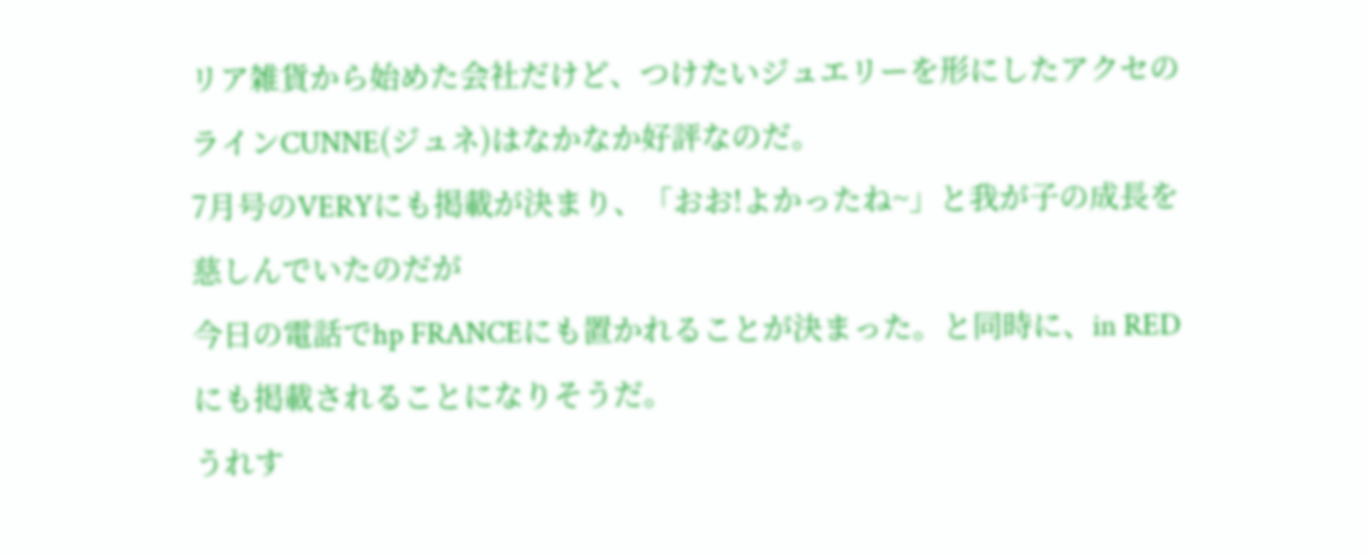リア雑貨から始めた会社だけど、つけたいジュエリーを形にしたアクセのラインCUNNE(ジュネ)はなかなか好評なのだ。
7月号のVERYにも掲載が決まり、「おお!よかったね~」と我が子の成長を慈しんでいたのだが
今日の電話でhp FRANCEにも置かれることが決まった。と同時に、in REDにも掲載されることになりそうだ。
うれす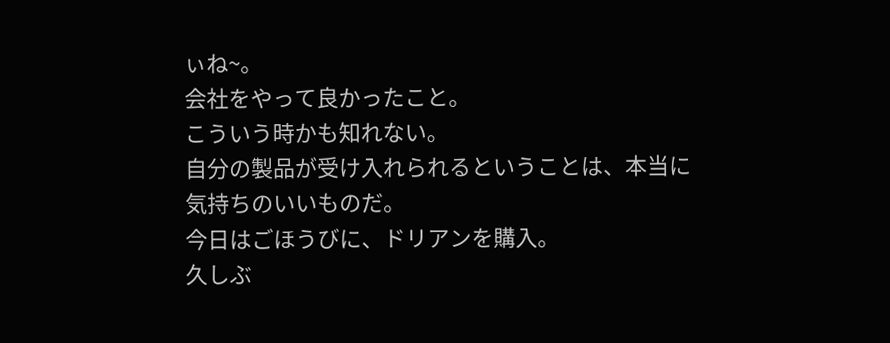ぃね~。
会社をやって良かったこと。
こういう時かも知れない。
自分の製品が受け入れられるということは、本当に気持ちのいいものだ。
今日はごほうびに、ドリアンを購入。
久しぶ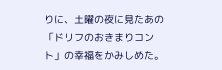りに、土曜の夜に見たあの「ドリフのおきまりコント」の幸福をかみしめた。